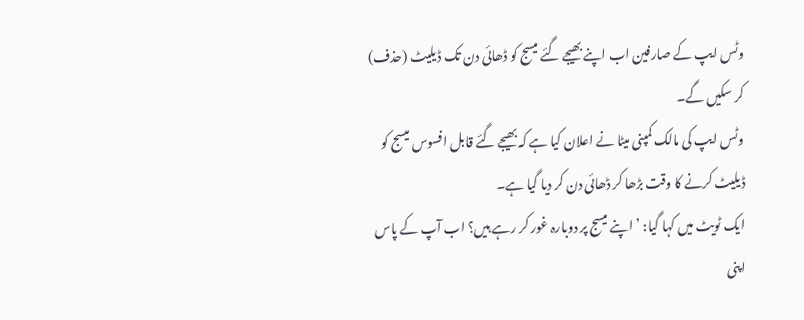وٹس ایپ کے صارفین اب اپنے بھیجے گئے میسج کو ڈھائی دن تک ڈیلیٹ (حذف) کر سکیں گے۔
وٹس ایپ کی مالک کمپنی میٹا نے اعلان کیا ہے کہ بھیجے گئے قابل افسوس میسج کو ڈیلیٹ کرنے کا وقت بڑھا کر ڈھائی دن کر دیا گیا ہے۔
ایک ٹویٹ میں کہا گیا: ’اپنے میسج پر دوبارہ غور کر رہے ہیں؟ اب آپ کے پاس اپنی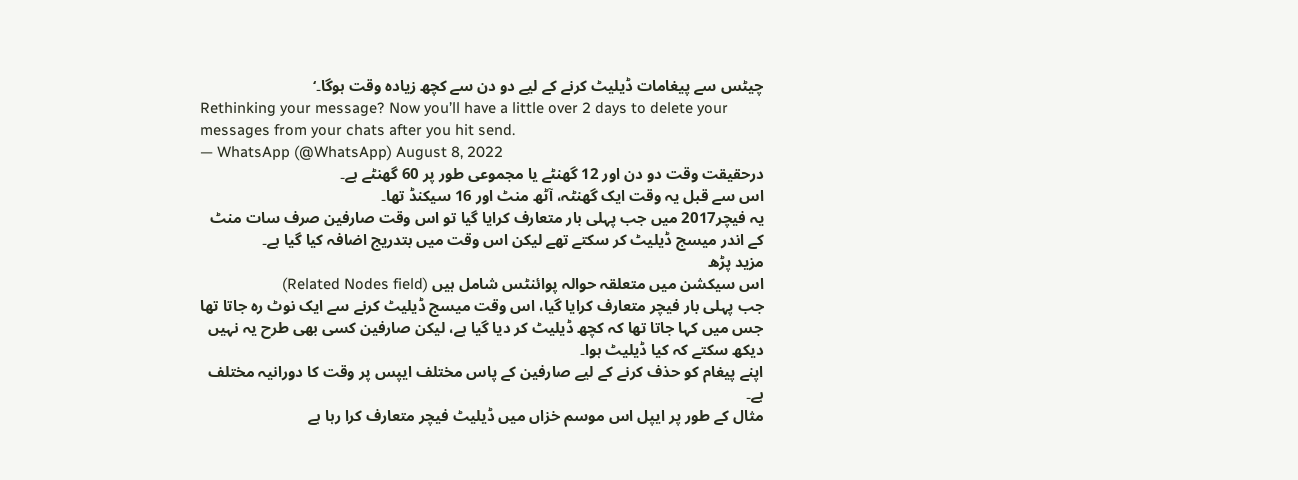چیٹس سے پیغامات ڈیلیٹ کرنے کے لیے دو دن سے کچھ زیادہ وقت ہوگا۔‘
Rethinking your message? Now you’ll have a little over 2 days to delete your messages from your chats after you hit send.
— WhatsApp (@WhatsApp) August 8, 2022
درحقیقت وقت دو دن اور 12 گھنٹے یا مجموعی طور پر 60 گھنٹے ہے۔
اس سے قبل یہ وقت ایک گھنٹہ، آٹھ منٹ اور 16 سیکنڈ تھا۔
یہ فیچر2017 میں جب پہلی بار متعارف کرایا گیا تو اس وقت صارفین صرف سات منٹ کے اندر میسج ڈیلیٹ کر سکتے تھے لیکن اس وقت میں بتدریج اضافہ کیا گیا ہے۔
مزید پڑھ
اس سیکشن میں متعلقہ حوالہ پوائنٹس شامل ہیں (Related Nodes field)
جب پہلی بار فیچر متعارف کرایا گیا، اس وقت میسج ڈیلیٹ کرنے سے ایک نوٹ رہ جاتا تھا جس میں کہا جاتا تھا کہ کچھ ڈیلیٹ کر دیا گیا ہے، لیکن صارفین کسی بھی طرح یہ نہیں دیکھ سکتے کہ کیا ڈیلیٹ ہوا۔
اپنے پیغام کو حذف کرنے کے لیے صارفین کے پاس مختلف ایپس پر وقت کا دورانیہ مختلف ہے۔
مثال کے طور پر ایپل اس موسم خزاں میں ڈیلیٹ فیچر متعارف کرا رہا ہے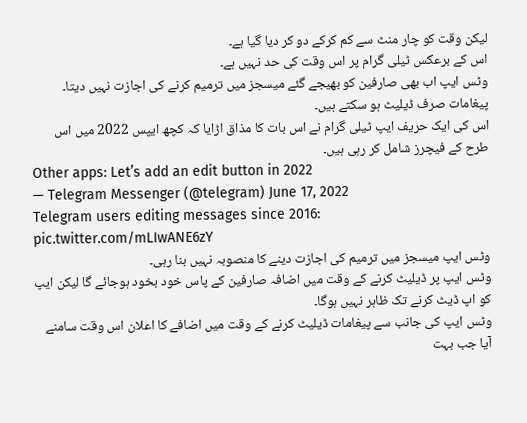لیکن وقت کو چار منٹ سے کم کرکے دو کر دیا گیا ہے۔
اس کے برعکس ٹیلی گرام پر اس وقت کی حد نہیں ہے۔
وٹس ایپ اب بھی صارفین کو بھیجے گئے میسجز میں ترمیم کرنے کی اجازت نہیں دیتا۔ پیغامات صرف ڈیلیٹ ہو سکتے ہیں۔
اس کی ایک حریف ایپ ٹیلی گرام نے اس بات کا مذاق اڑایا کہ کچھ ایپس 2022 میں اس طرح کے فیچرز شامل کر رہی ہیں۔
Other apps: Let’s add an edit button in 2022
— Telegram Messenger (@telegram) June 17, 2022
Telegram users editing messages since 2016: pic.twitter.com/mLIwANE6zY
وٹس ایپ میسجز میں ترمیم کی اجازت دینے کا منصوبہ نہیں بنا رہی۔
وٹس ایپ پر ڈیلیٹ کرنے کے وقت میں اضافہ صارفین کے پاس خود بخود ہوجائے گا لیکن ایپ کو اپ ڈیٹ کرنے تک ظاہر نہیں ہوگا۔
وٹس ایپ کی جانب سے پیغامات ڈیلیٹ کرنے کے وقت میں اضافے کا اعلان اس وقت سامنے آیا جب بہت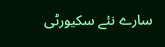سارے نئے سکیورٹی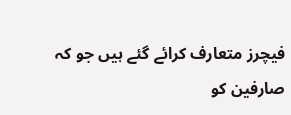فیچرز متعارف کرائے گئے ہیں جو کہ صارفین کو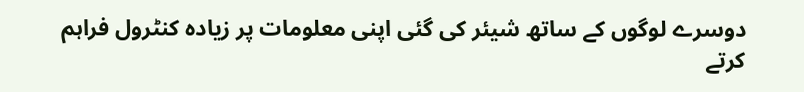دوسرے لوگوں کے ساتھ شیئر کی گئی اپنی معلومات پر زیادہ کنٹرول فراہم کرتے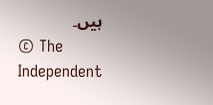ہیں۔
© The Independent